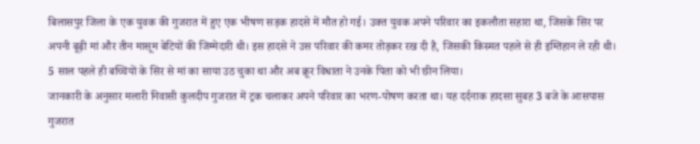बिलासपुर जिला के एक युवक की गुजरात में हुए एक भीषण सड़क हादसे में मौत हो गई। उक्त युवक अपने परिवार का इकलौता सहारा था, जिसके सिर पर अपनी बूढ़ी मां और तीन मासूम बेटियों की जिम्मेदारी थी। इस हादसे ने उस परिवार की कमर तोड़कर रख दी है, जिसकी किस्मत पहले से ही इम्तिहान ले रही थी। 5 साल पहले ही बच्चियों के सिर से मां का साया उठ चुका था और अब क्रूर विधाता ने उनके पिता को भी छीन लिया।
जानकारी के अनुसार मलारी निवासी कुलदीप गुजरात में ट्रक चलाकर अपने परिवार का भरण-पोषण करता था। यह दर्दनाक हादसा सुबह 3 बजे के आसपास गुजरात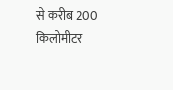से करीब 200 किलोमीटर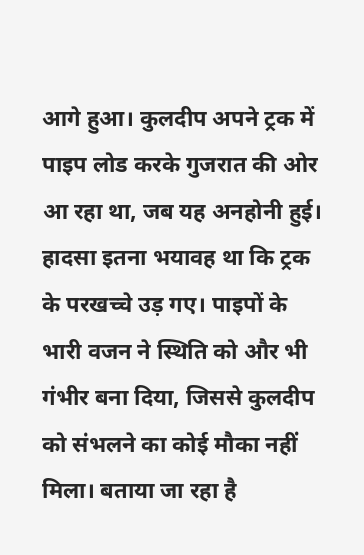आगे हुआ। कुलदीप अपने ट्रक में पाइप लोड करके गुजरात की ओर आ रहा था, जब यह अनहोनी हुई। हादसा इतना भयावह था कि ट्रक के परखच्चे उड़ गए। पाइपों के भारी वजन ने स्थिति को और भी गंभीर बना दिया, जिससे कुलदीप को संभलने का कोई मौका नहीं मिला। बताया जा रहा है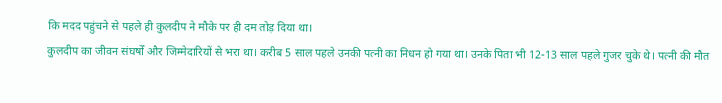कि मदद पहुंचने से पहले ही कुलदीप ने मौके पर ही दम तोड़ दिया था।
कुलदीप का जीवन संघर्षों और जिम्मेदारियों से भरा था। करीब 5 साल पहले उनकी पत्नी का निधन हो गया था। उनके पिता भी 12-13 साल पहले गुजर चुके थे। पत्नी की मौत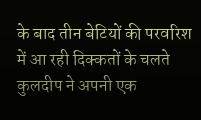के बाद तीन बेटियों की परवरिश में आ रही दिक्कतों के चलते कुलदीप ने अपनी एक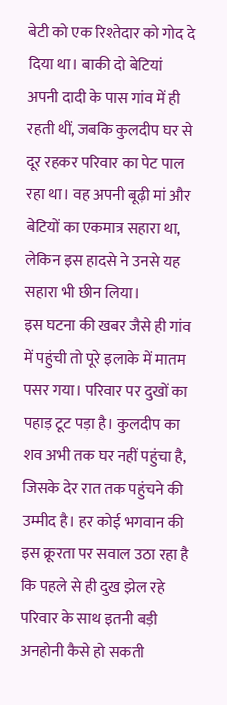बेटी को एक रिश्तेदार को गोद दे दिया था। बाकी दो बेटियां अपनी दादी के पास गांव में ही रहती थीं, जबकि कुलदीप घर से दूर रहकर परिवार का पेट पाल रहा था। वह अपनी बूढ़ी मां और बेटियों का एकमात्र सहारा था, लेकिन इस हादसे ने उनसे यह सहारा भी छीन लिया।
इस घटना की खबर जैसे ही गांव में पहुंची तो पूरे इलाके में मातम पसर गया। परिवार पर दुखों का पहाड़ टूट पड़ा है। कुलदीप का शव अभी तक घर नहीं पहुंचा है, जिसके देर रात तक पहुंचने की उम्मीद है। हर कोई भगवान की इस क्रूरता पर सवाल उठा रहा है कि पहले से ही दुख झेल रहे परिवार के साथ इतनी बड़ी अनहोनी कैसे हो सकती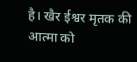है। खैर ईश्वर मृतक की आत्मा को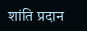शांति प्रदान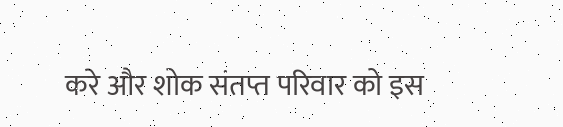करे और शोक संतप्त परिवार को इस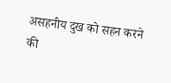असहनीय दुख को सहन करने की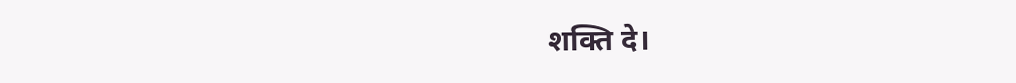शक्ति दे।